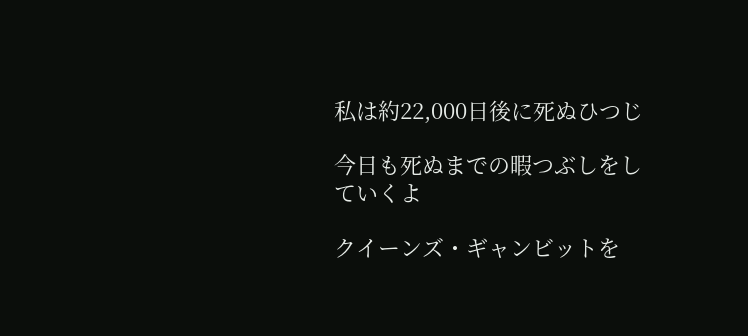私は約22,000日後に死ぬひつじ

今日も死ぬまでの暇つぶしをしていくよ

クイーンズ・ギャンビットを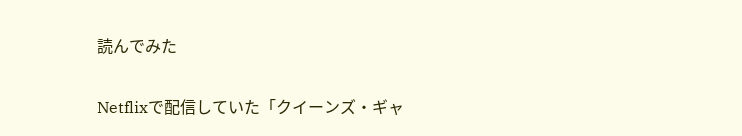読んでみた

Netflixで配信していた「クイーンズ・ギャ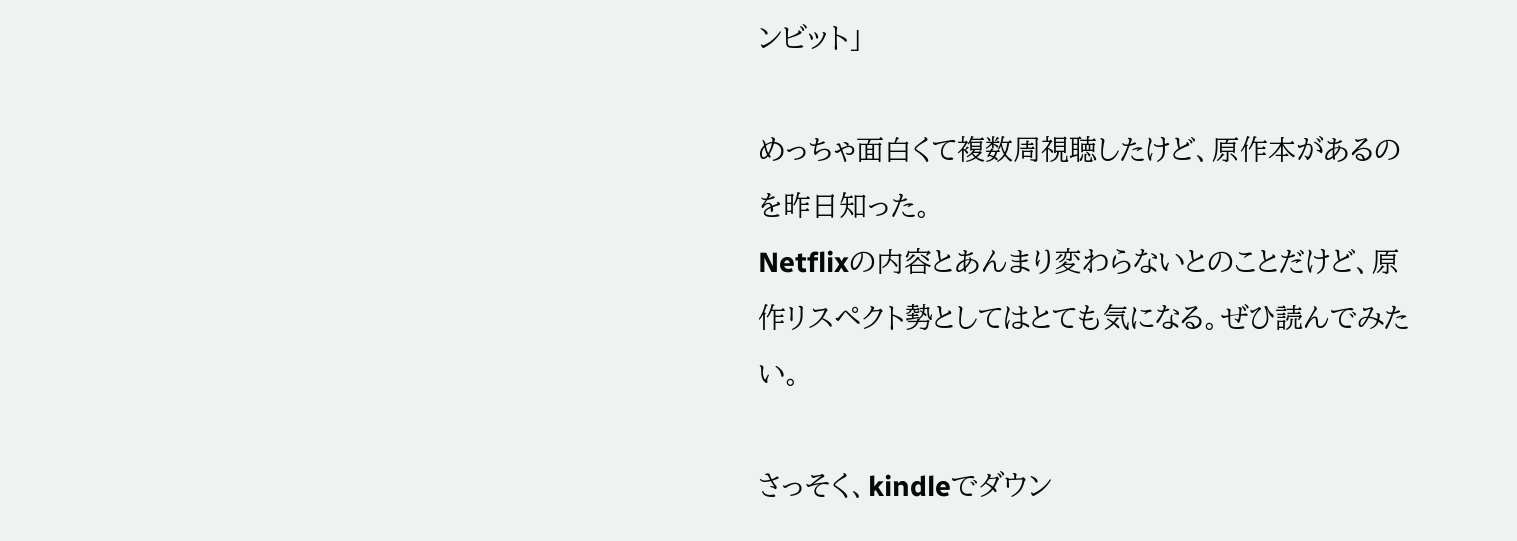ンビット」

めっちゃ面白くて複数周視聴したけど、原作本があるのを昨日知った。
Netflixの内容とあんまり変わらないとのことだけど、原作リスペクト勢としてはとても気になる。ぜひ読んでみたい。

さっそく、kindleでダウン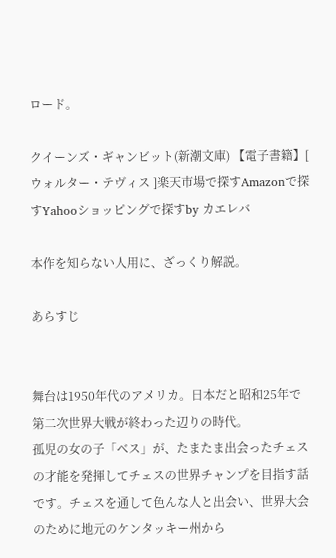ロード。

クイーンズ・ギャンビット(新潮文庫) 【電子書籍】[ ウォルター・テヴィス ]楽天市場で探すAmazonで探すYahooショッピングで探すby カエレバ

本作を知らない人用に、ざっくり解説。

あらすじ


舞台は1950年代のアメリカ。日本だと昭和25年で第二次世界大戦が終わった辺りの時代。
孤児の女の子「ベス」が、たまたま出会ったチェスの才能を発揮してチェスの世界チャンプを目指す話です。チェスを通して色んな人と出会い、世界大会のために地元のケンタッキー州から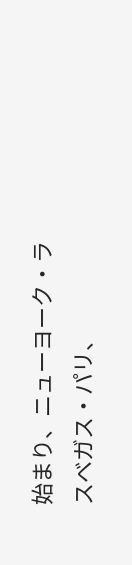始まり、ニューヨーク・ラスベガス・パリ、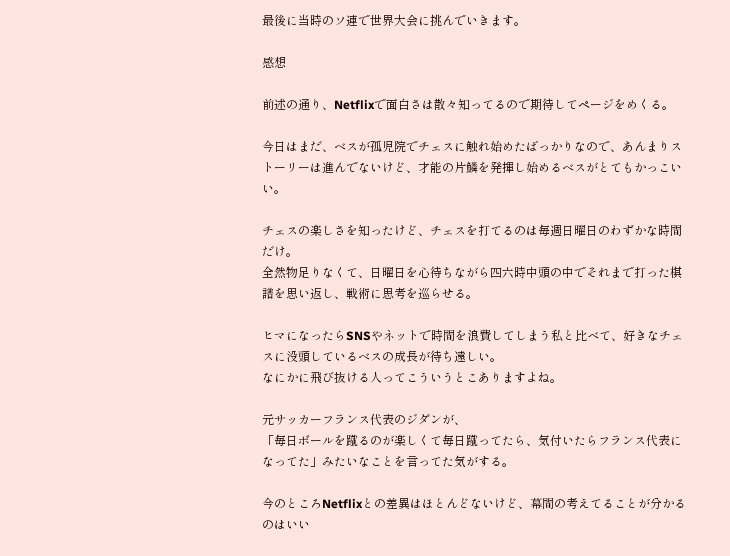最後に当時のソ連で世界大会に挑んでいきます。

感想

前述の通り、Netflixで面白さは散々知ってるので期待してページをめくる。

今日はまだ、ベスが孤児院でチェスに触れ始めたばっかりなので、あんまりストーリーは進んでないけど、才能の片鱗を発揮し始めるベスがとてもかっこいい。

チェスの楽しさを知ったけど、チェスを打てるのは毎週日曜日のわずかな時間だけ。
全然物足りなくて、日曜日を心待ちながら四六時中頭の中でそれまで打った棋譜を思い返し、戦術に思考を巡らせる。

ヒマになったらSNSやネットで時間を浪費してしまう私と比べて、好きなチェスに没頭しているベスの成長が待ち遠しい。
なにかに飛び抜ける人ってこういうとこありますよね。

元サッカーフランス代表のジダンが、
「毎日ボールを蹴るのが楽しくて毎日蹴ってたら、気付いたらフランス代表になってた」みたいなことを言ってた気がする。

今のところNetflixとの差異はほとんどないけど、幕間の考えてることが分かるのはいい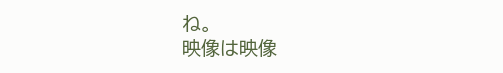ね。
映像は映像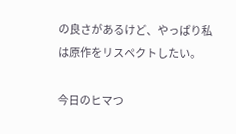の良さがあるけど、やっぱり私は原作をリスペクトしたい。

今日のヒマつ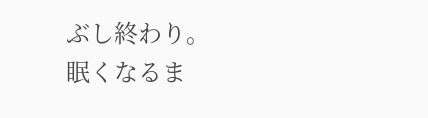ぶし終わり。
眠くなるま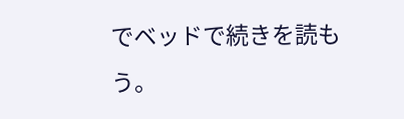でベッドで続きを読もう。